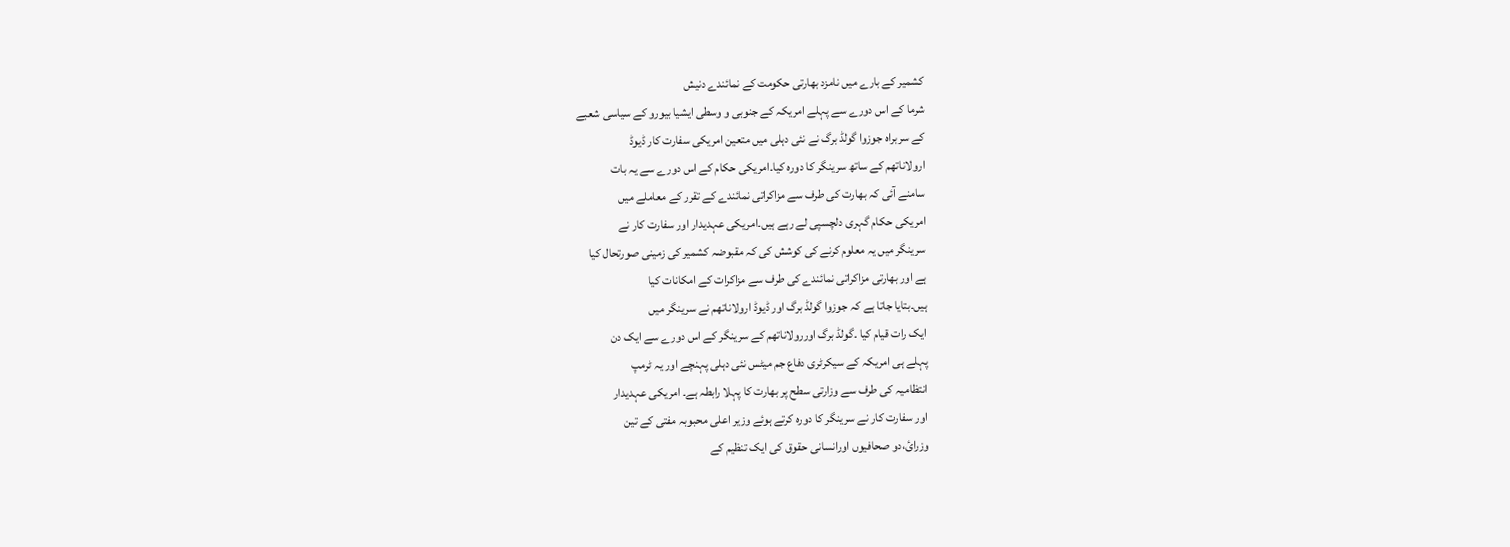کشمیر کے بارے میں نامزد بھارتی حکومت کے نمائندے دنیش
شرما کے اس دورے سے پہلے امریکہ کے جنوبی و وسطی ایشیا بیورو کے سیاسی شعبے
کے سربراہ جوزوا گولڈ برگ نے نئی دہلی میں متعین امریکی سفارت کار ڈیوڈ
ارولاناتھم کے ساتھ سرینگر کا دورہ کیا۔امریکی حکام کے اس دورے سے یہ بات
سامنے آئی کہ بھارت کی طرف سے مزاکراتی نمائندے کے تقرر کے معاملے میں
امریکی حکام گہری دلچسپی لے رہے ہیں۔امریکی عہدیدار اور سفارت کار نے
سرینگر میں یہ معلوم کرنے کی کوشش کی کہ مقبوضہ کشمیر کی زمینی صورتحال کیا
ہے اور بھارتی مزاکراتی نمائندے کی طرف سے مزاکرات کے امکانات کیا
ہیں۔بتایا جاتا ہے کہ جوزوا گولڈ برگ اور ڈیوڈ ارولاناتھم نے سرینگر میں
ایک رات قیام کیا ۔گولڈ برگ اوررولاناتھم کے سرینگر کے اس دورے سے ایک دن
پہلے ہی امریکہ کے سیکرٹری دفاع جم میٹس نئی دہلی پہنچے اور یہ ٹرمپ
انتظامیہ کی طرف سے وزارتی سطح پر بھارت کا پہلا رابطہ ہے۔ امریکی عہدیدار
اور سفارت کار نے سرینگر کا دورہ کرتے ہوئے وزیر اعلی محبوبہ مفتی کے تین
وزرائ،دو صحافیوں اورانسانی حقوق کی ایک تنظیم کے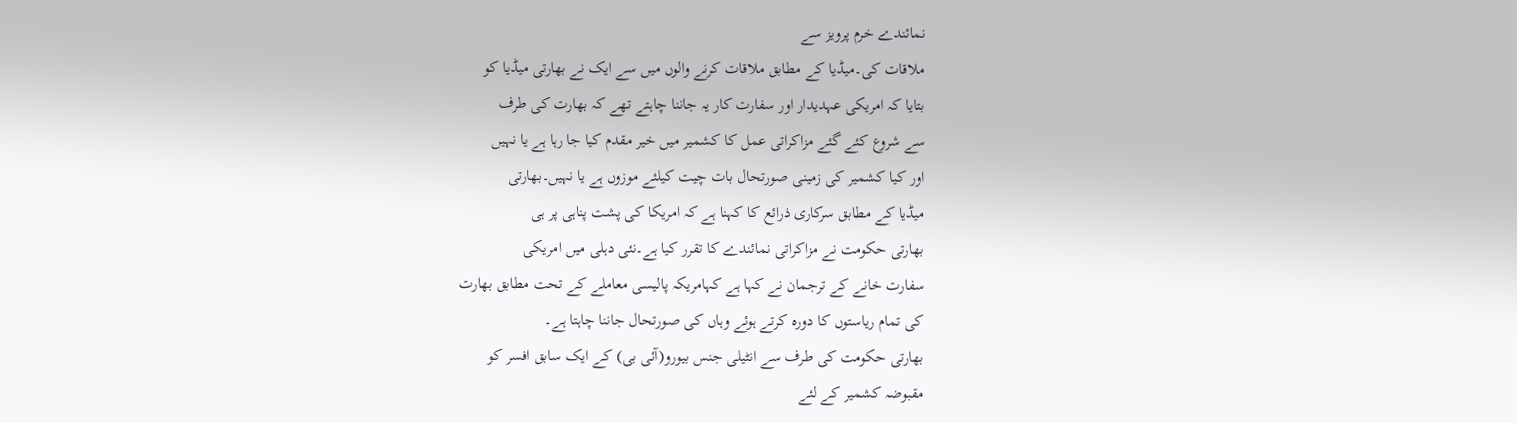نمائندے خرم پرویز سے
ملاقات کی۔میڈیا کے مطابق ملاقات کرنے والوں میں سے ایک نے بھارتی میڈیا کو
بتایا کہ امریکی عہدیدار اور سفارت کار یہ جاننا چاہتے تھے کہ بھارت کی طرف
سے شروع کئے گئے مزاکراتی عمل کا کشمیر میں خیر مقدم کیا جا رہا ہے یا نہیں
اور کیا کشمیر کی زمینی صورتحال بات چیت کیلئے موزوں ہے یا نہیں۔بھارتی
میڈیا کے مطابق سرکاری ذرائع کا کہنا ہے کہ امریکا کی پشت پناہی پر ہی
بھارتی حکومت نے مزاکراتی نمائندے کا تقرر کیا ہے۔نئی دہلی میں امریکی
سفارت خانے کے ترجمان نے کہا ہے کہامریکہ پالیسی معاملے کے تحت مطابق بھارت
کی تمام ریاستوں کا دورہ کرتے ہوئے وہاں کی صورتحال جاننا چاہتا ہے۔
بھارتی حکومت کی طرف سے انٹیلی جنس بیورو(آئی بی) کے ایک سابق افسر کو
مقبوضہ کشمیر کے لئے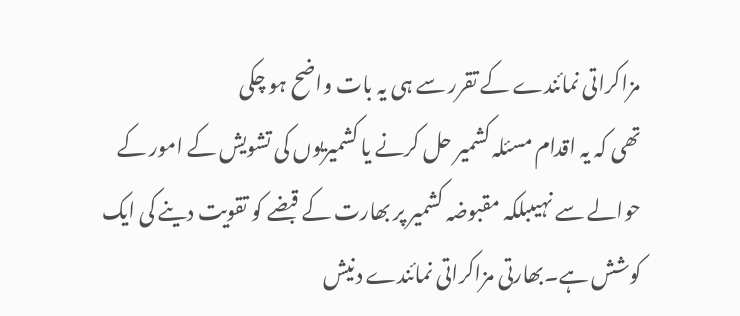مزاکراتی نمائندے کے تقرر سے ہی یہ بات واضح ہو چکی
تھی کہ یہ اقدام مسئلہ کشمیر حل کرنے یا کشمیریوں کی تشویش کے امور کے
حوالے سے نہیںبلکہ مقبوضہ کشمیر پر بھارت کے قبضے کو تقویت دینے کی ایک
کوشش ہے۔بھارتی مزاکراتی نمائندے دنیش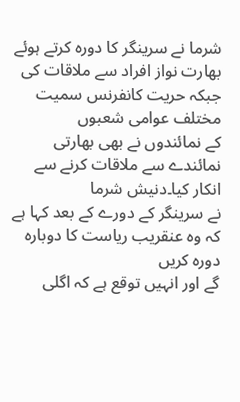شرما نے سرینگر کا دورہ کرتے ہوئے
بھارت نواز افراد سے ملاقات کی جبکہ حریت کانفرنس سمیت مختلف عوامی شعبوں
کے نمائندوں نے بھی بھارتی نمائندے سے ملاقات کرنے سے انکار کیا۔دنیش شرما
نے سرینگر کے دورے کے بعد کہا ہے کہ وہ عنقریب ریاست کا دوبارہ دورہ کریں
گے اور انہیں توقع ہے کہ اگلی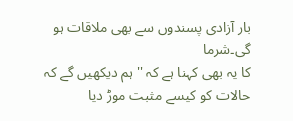بار آزادی پسندوں سے بھی ملاقات ہو گی۔شرما
کا یہ بھی کہنا ہے کہ '' ہم دیکھیں گے کہ حالات کو کیسے مثبت موڑ دیا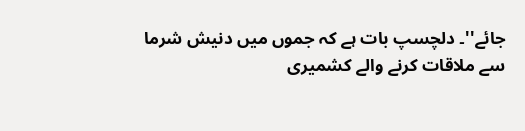جائے''۔ دلچسپ بات ہے کہ جموں میں دنیش شرما سے ملاقات کرنے والے کشمیری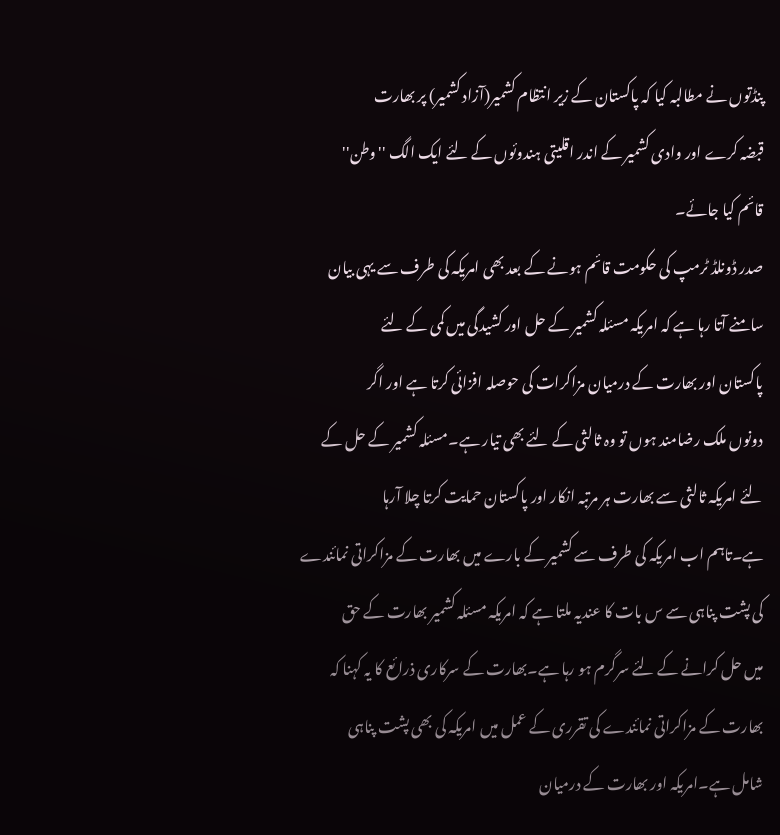پنڈتوں نے مطالبہ کیا کہ پاکستان کے زیر انتظام کشمیر(آزاد کشمیر) پر بھارت
قبضہ کرے اور وادی کشمیر کے اندر اقلیتی ہندوئوں کے لئے ایک الگ ''وطن''
قائم کیا جائے۔
صدر ڈونلڈ ٹرمپ کی حکومت قائم ہونے کے بعد بھی امریکہ کی طرف سے یہی بیان
سامنے آتا رہا ہے کہ امریکہ مسئلہ کشمیر کے حل اور کشیدگی میں کمی کے لئے
پاکستان اور بھارت کے درمیان مزاکرات کی حوصلہ افزائی کرتا ہے اور اگر
دونوں ملک رضامند ہوں تو وہ ثالثی کے لئے بھی تیار ہے۔مسئلہ کشمیر کے حل کے
لئے امریکہ ثالثی سے بھارت ہر مرتبہ انکار اور پاکستان حمایت کرتا چلا آرہا
ہے۔تاہم اب امریکہ کی طرف سے کشمیر کے بارے میں بھارت کے مزاکراتی نمائندے
کی پشت پناہی سے س بات کا عندیہ ملتا ہے کہ امریکہ مسئلہ کشمیر بھارت کے حق
میں حل کرانے کے لئے سرگرم ہو رہا ہے۔بھارت کے سرکاری ذرائع کا یہ کہنا کہ
بھارت کے مزاکراتی نمائندے کی تقرری کے عمل میں امریکہ کی بھی پشت پناہی
شامل ہے۔امریکہ اور بھارت کے درمیان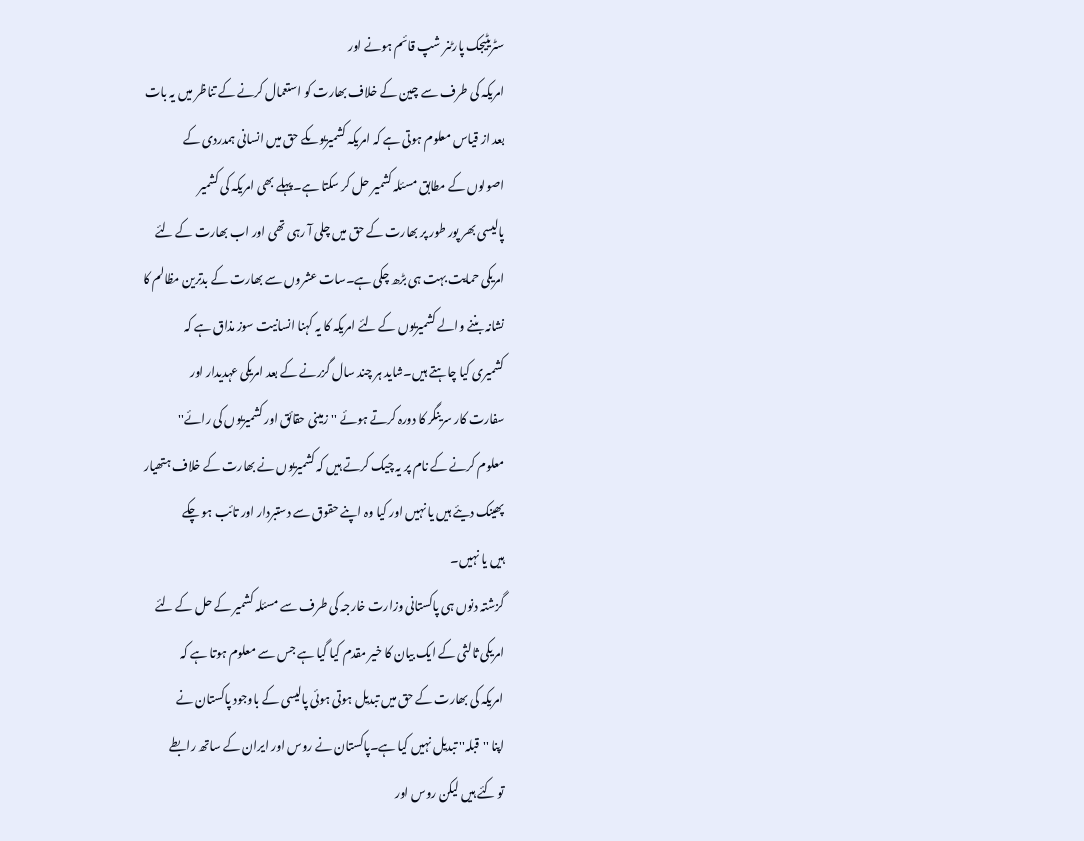سٹریٹیجک پارٹنر شپ قائم ہونے اور
امریکہ کی طرف سے چین کے خلاف بھارت کو استعمال کرنے کے تناظر میں یہ بات
بعد از قیاس معلوم ہوتی ہے کہ امریکہ کشمیریوںکے حق میں انسانی ہمدردی کے
اصولوں کے مطابق مسئلہ کشمیر حل کر سکتا ہے۔پہلے بھی امریکہ کی کشمیر
پالیسی بھر پور طور پر بھارت کے حق میں چلی آ رہی تھی اور اب بھارت کے لئے
امریکی حمایت بہت ہی بڑھ چکی ہے۔سات عشروں سے بھارت کے بدترین مظالم کا
نشانہ بننے والے کشمیریوں کے لئے امریکہ کا یہ کہنا انسانیت سوز مذاق ہے کہ
کشمیری کیا چاہتے ہیں۔شاید ہر چند سال گزرنے کے بعد امریکی عہدیدار اور
سفارت کار سرینگر کا دورہ کرتے ہوئے ''زمینی حقائق اور کشمیریوں کی رائے''
معلوم کرنے کے نام پر یہ چیک کرتے ہیں کہ کشمیریوں نے بھارت کے خلاف ہتھیار
پھینک دیئے ہیں یا نہیں اور کیا وہ اپنے حقوق سے دستبردار اور تائب ہو چکے
ہیں یا نہیں۔
گزشتہ دنوں ہی پاکستانی وزارت خارجہ کی طرف سے مسئلہ کشمیر کے حل کے لئے
امریکی ثالثی کے ایک بیان کا خیر مقدم کیا گیا ہے جس سے معلوم ہوتا ہے کہ
امریکہ کی بھارت کے حق میں تبدیل ہوتی ہوئی پالیسی کے باوجود پاکستان نے
اپنا ''قبلہ'' تبدیل نہیں کیا ہے۔پاکستان نے روس اور ایران کے ساتھ رابطے
تو کئے ہیں لیکن روس اور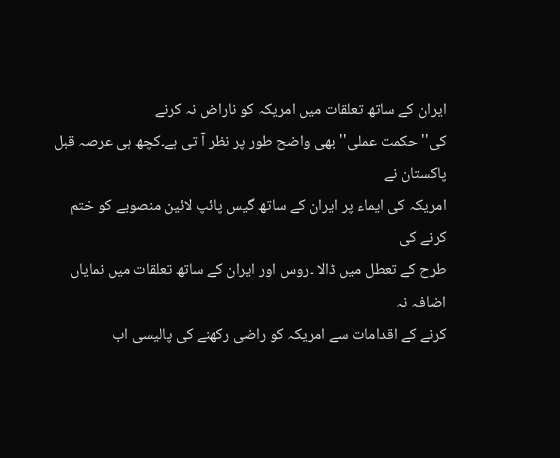ایران کے ساتھ تعلقات میں امریکہ کو ناراض نہ کرنے
کی'' حکمت عملی'' بھی واضح طور پر نظر آ تی ہے۔کچھ ہی عرصہ قبل پاکستان نے
امریکہ کی ایماء پر ایران کے ساتھ گیس پائپ لائین منصوبے کو ختم کرنے کی
طرح کے تعطل میں ڈالا ۔روس اور ایران کے ساتھ تعلقات میں نمایاں اضافہ نہ
کرنے کے اقدامات سے امریکہ کو راضی رکھنے کی پالیسی اب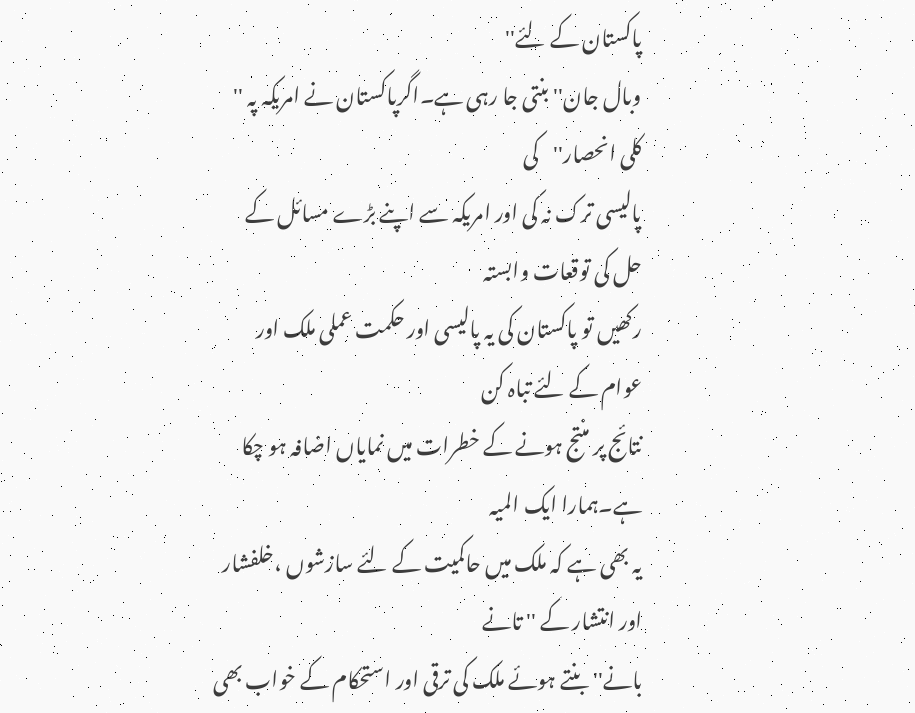پاکستان کے لئے''
وبال جان'' بنتی جا رہی ہے۔اگرپاکستان نے امریکہ پہ '' کلی انحصار''کی
پالیسی ترک نہ کی اور امریکہ سے اپنے بڑے مسائل کے حل کی توقعات وابستہ
رکھیں تو پاکستان کی یہ پالیسی اور حکمت عملی ملک اور عوام کے لئے تباہ کن
نتائج پر منتج ہونے کے خطرات میں نمایاں اضافہ ہو چکا ہے۔ہمارا ایک المیہ
یہ بھی ہے کہ ملک میں حاکمیت کے لئے سازشوں ،خلفشار اور انتشار کے '' تانے
بانے'' بنتے ہوئے ملک کی ترقی اور استحکام کے خواب بھی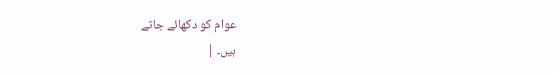عوام کو دکھائے جاتے
ہیں۔ |